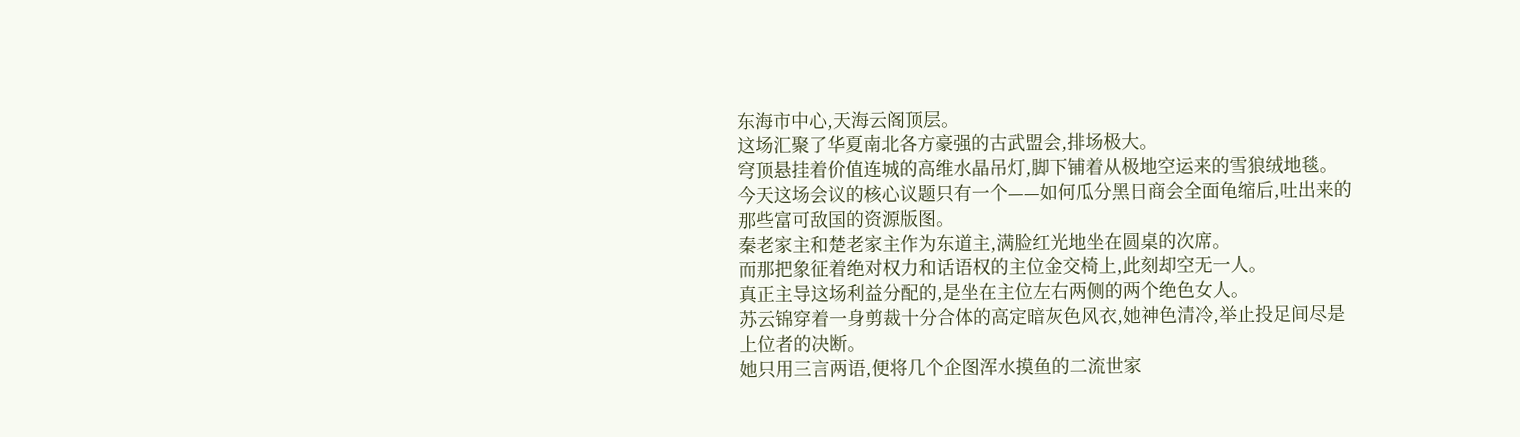东海市中心,天海云阁顶层。
这场汇聚了华夏南北各方豪强的古武盟会,排场极大。
穹顶悬挂着价值连城的高维水晶吊灯,脚下铺着从极地空运来的雪狼绒地毯。
今天这场会议的核心议题只有一个——如何瓜分黑日商会全面龟缩后,吐出来的那些富可敌国的资源版图。
秦老家主和楚老家主作为东道主,满脸红光地坐在圆桌的次席。
而那把象征着绝对权力和话语权的主位金交椅上,此刻却空无一人。
真正主导这场利益分配的,是坐在主位左右两侧的两个绝色女人。
苏云锦穿着一身剪裁十分合体的高定暗灰色风衣,她神色清冷,举止投足间尽是上位者的决断。
她只用三言两语,便将几个企图浑水摸鱼的二流世家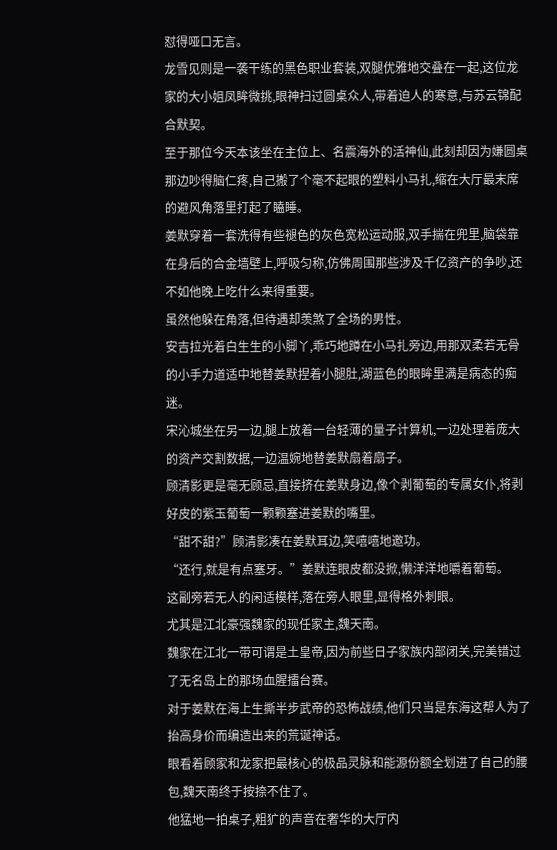怼得哑口无言。
龙雪见则是一袭干练的黑色职业套装,双腿优雅地交叠在一起,这位龙家的大小姐凤眸微挑,眼神扫过圆桌众人,带着迫人的寒意,与苏云锦配合默契。
至于那位今天本该坐在主位上、名震海外的活神仙,此刻却因为嫌圆桌那边吵得脑仁疼,自己搬了个毫不起眼的塑料小马扎,缩在大厅最末席的避风角落里打起了瞌睡。
姜默穿着一套洗得有些褪色的灰色宽松运动服,双手揣在兜里,脑袋靠在身后的合金墙壁上,呼吸匀称,仿佛周围那些涉及千亿资产的争吵,还不如他晚上吃什么来得重要。
虽然他躲在角落,但待遇却羡煞了全场的男性。
安吉拉光着白生生的小脚丫,乖巧地蹲在小马扎旁边,用那双柔若无骨的小手力道适中地替姜默捏着小腿肚,湖蓝色的眼眸里满是病态的痴迷。
宋沁城坐在另一边,腿上放着一台轻薄的量子计算机,一边处理着庞大的资产交割数据,一边温婉地替姜默扇着扇子。
顾清影更是毫无顾忌,直接挤在姜默身边,像个剥葡萄的专属女仆,将剥好皮的紫玉葡萄一颗颗塞进姜默的嘴里。
“甜不甜?”顾清影凑在姜默耳边,笑嘻嘻地邀功。
“还行,就是有点塞牙。”姜默连眼皮都没掀,懒洋洋地嚼着葡萄。
这副旁若无人的闲适模样,落在旁人眼里,显得格外刺眼。
尤其是江北豪强魏家的现任家主,魏天南。
魏家在江北一带可谓是土皇帝,因为前些日子家族内部闭关,完美错过了无名岛上的那场血腥擂台赛。
对于姜默在海上生撕半步武帝的恐怖战绩,他们只当是东海这帮人为了抬高身价而编造出来的荒诞神话。
眼看着顾家和龙家把最核心的极品灵脉和能源份额全划进了自己的腰包,魏天南终于按捺不住了。
他猛地一拍桌子,粗犷的声音在奢华的大厅内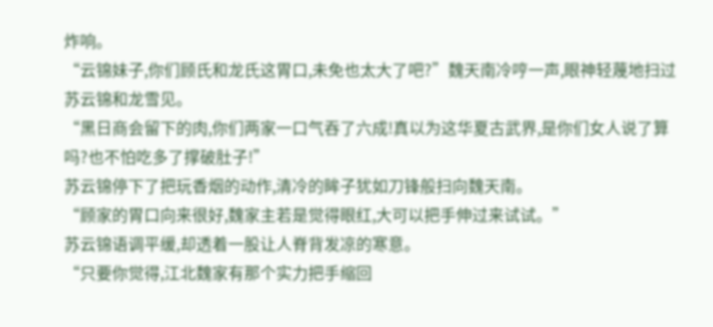炸响。
“云锦妹子,你们顾氏和龙氏这胃口,未免也太大了吧?”魏天南冷哼一声,眼神轻蔑地扫过苏云锦和龙雪见。
“黑日商会留下的肉,你们两家一口气吞了六成!真以为这华夏古武界,是你们女人说了算吗?也不怕吃多了撑破肚子!”
苏云锦停下了把玩香烟的动作,清冷的眸子犹如刀锋般扫向魏天南。
“顾家的胃口向来很好,魏家主若是觉得眼红,大可以把手伸过来试试。”
苏云锦语调平缓,却透着一股让人脊背发凉的寒意。
“只要你觉得,江北魏家有那个实力把手缩回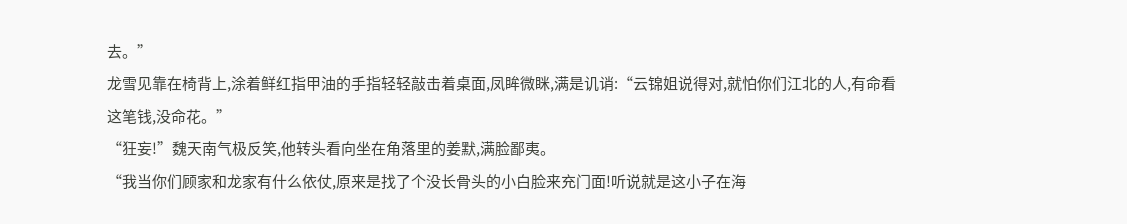去。”
龙雪见靠在椅背上,涂着鲜红指甲油的手指轻轻敲击着桌面,凤眸微眯,满是讥诮:“云锦姐说得对,就怕你们江北的人,有命看这笔钱,没命花。”
“狂妄!”魏天南气极反笑,他转头看向坐在角落里的姜默,满脸鄙夷。
“我当你们顾家和龙家有什么依仗,原来是找了个没长骨头的小白脸来充门面!听说就是这小子在海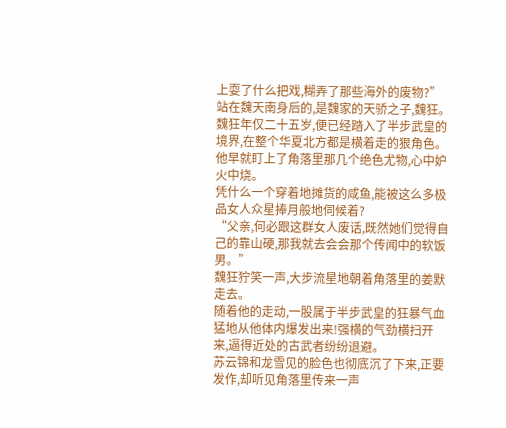上耍了什么把戏,糊弄了那些海外的废物?”
站在魏天南身后的,是魏家的天骄之子,魏狂。
魏狂年仅二十五岁,便已经踏入了半步武皇的境界,在整个华夏北方都是横着走的狠角色。
他早就盯上了角落里那几个绝色尤物,心中妒火中烧。
凭什么一个穿着地摊货的咸鱼,能被这么多极品女人众星捧月般地伺候着?
“父亲,何必跟这群女人废话,既然她们觉得自己的靠山硬,那我就去会会那个传闻中的软饭男。”
魏狂狞笑一声,大步流星地朝着角落里的姜默走去。
随着他的走动,一股属于半步武皇的狂暴气血猛地从他体内爆发出来!强横的气劲横扫开来,逼得近处的古武者纷纷退避。
苏云锦和龙雪见的脸色也彻底沉了下来,正要发作,却听见角落里传来一声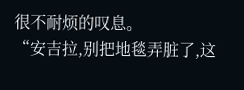很不耐烦的叹息。
“安吉拉,别把地毯弄脏了,这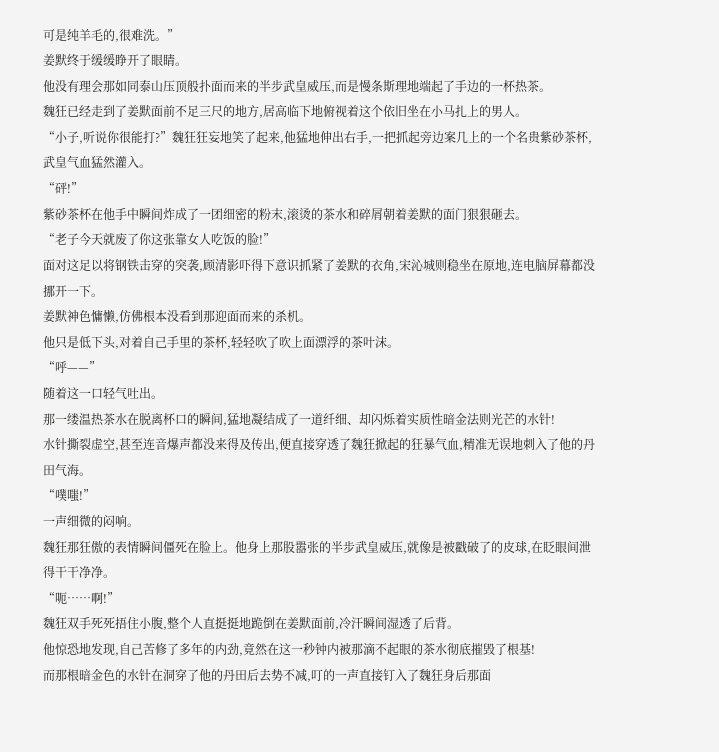可是纯羊毛的,很难洗。”
姜默终于缓缓睁开了眼睛。
他没有理会那如同泰山压顶般扑面而来的半步武皇威压,而是慢条斯理地端起了手边的一杯热茶。
魏狂已经走到了姜默面前不足三尺的地方,居高临下地俯视着这个依旧坐在小马扎上的男人。
“小子,听说你很能打?”魏狂狂妄地笑了起来,他猛地伸出右手,一把抓起旁边案几上的一个名贵紫砂茶杯,武皇气血猛然灌入。
“砰!”
紫砂茶杯在他手中瞬间炸成了一团细密的粉末,滚烫的茶水和碎屑朝着姜默的面门狠狠砸去。
“老子今天就废了你这张靠女人吃饭的脸!”
面对这足以将钢铁击穿的突袭,顾清影吓得下意识抓紧了姜默的衣角,宋沁城则稳坐在原地,连电脑屏幕都没挪开一下。
姜默神色慵懒,仿佛根本没看到那迎面而来的杀机。
他只是低下头,对着自己手里的茶杯,轻轻吹了吹上面漂浮的茶叶沫。
“呼——”
随着这一口轻气吐出。
那一缕温热茶水在脱离杯口的瞬间,猛地凝结成了一道纤细、却闪烁着实质性暗金法则光芒的水针!
水针撕裂虚空,甚至连音爆声都没来得及传出,便直接穿透了魏狂掀起的狂暴气血,精准无误地刺入了他的丹田气海。
“噗嗤!”
一声细微的闷响。
魏狂那狂傲的表情瞬间僵死在脸上。他身上那股嚣张的半步武皇威压,就像是被戳破了的皮球,在眨眼间泄得干干净净。
“呃……啊!”
魏狂双手死死捂住小腹,整个人直挺挺地跪倒在姜默面前,冷汗瞬间湿透了后背。
他惊恐地发现,自己苦修了多年的内劲,竟然在这一秒钟内被那滴不起眼的茶水彻底摧毁了根基!
而那根暗金色的水针在洞穿了他的丹田后去势不减,叮的一声直接钉入了魏狂身后那面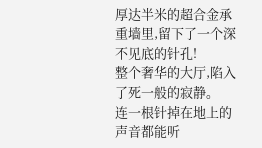厚达半米的超合金承重墙里,留下了一个深不见底的针孔!
整个奢华的大厅,陷入了死一般的寂静。
连一根针掉在地上的声音都能听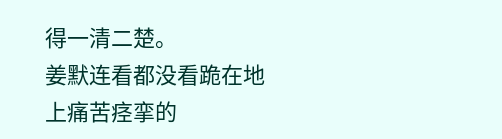得一清二楚。
姜默连看都没看跪在地上痛苦痉挛的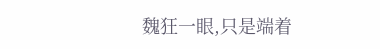魏狂一眼,只是端着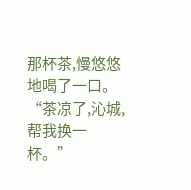那杯茶,慢悠悠地喝了一口。
“茶凉了,沁城,帮我换一杯。”